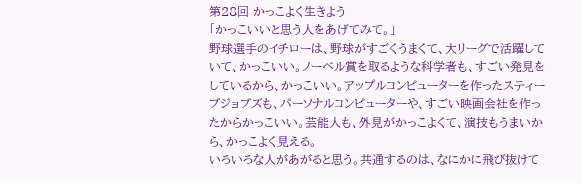第28回 かっこよく生きよう
「かっこいいと思う人をあげてみて。」
野球選手のイチローは、野球がすごくうまくて、大リーグで活躍していて、かっこいい。ノーベル賞を取るような科学者も、すごい発見をしているから、かっこいい。アップルコンピューターを作ったスティーブジョブズも、パーソナルコンピューターや、すごい映画会社を作ったからかっこいい。芸能人も、外見がかっこよくて、演技もうまいから、かっこよく見える。
いろいろな人があがると思う。共通するのは、なにかに飛び抜けて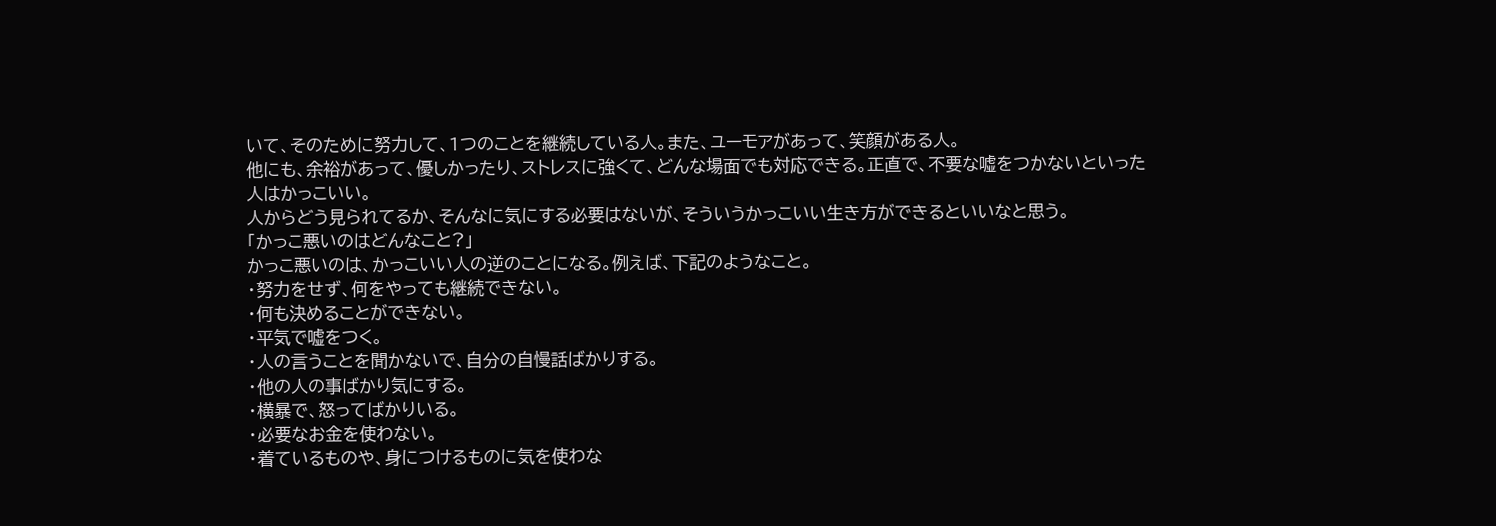いて、そのために努力して、1つのことを継続している人。また、ユーモアがあって、笑顔がある人。
他にも、余裕があって、優しかったり、ストレスに強くて、どんな場面でも対応できる。正直で、不要な嘘をつかないといった人はかっこいい。
人からどう見られてるか、そんなに気にする必要はないが、そういうかっこいい生き方ができるといいなと思う。
「かっこ悪いのはどんなこと?」
かっこ悪いのは、かっこいい人の逆のことになる。例えば、下記のようなこと。
・努力をせず、何をやっても継続できない。
・何も決めることができない。
・平気で嘘をつく。
・人の言うことを聞かないで、自分の自慢話ばかりする。
・他の人の事ばかり気にする。
・横暴で、怒ってばかりいる。
・必要なお金を使わない。
・着ているものや、身につけるものに気を使わな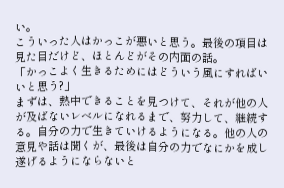い。
こういった人はかっこが悪いと思う。最後の項目は見た目だけど、ほとんどがその内面の話。
「かっこよく生きるためにはどういう風にすればいいと思う?」
まずは、熱中できることを見つけて、それが他の人が及ばないレベルになれるまで、努力して、継続する。自分の力で生きていけるようになる。他の人の意見や話は聞くが、最後は自分の力でなにかを成し遂げるようにならないと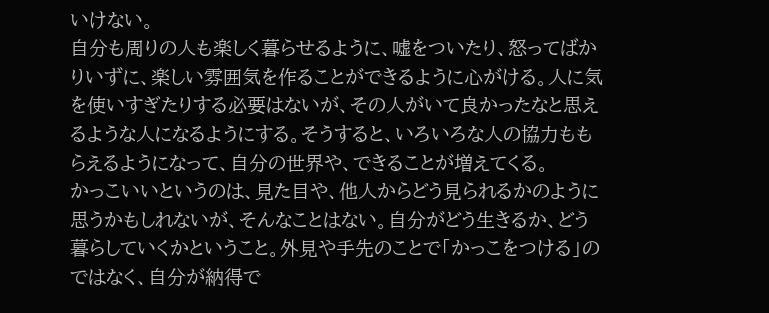いけない。
自分も周りの人も楽しく暮らせるように、嘘をついたり、怒ってばかりいずに、楽しい雰囲気を作ることができるように心がける。人に気を使いすぎたりする必要はないが、その人がいて良かったなと思えるような人になるようにする。そうすると、いろいろな人の協力ももらえるようになって、自分の世界や、できることが増えてくる。
かっこいいというのは、見た目や、他人からどう見られるかのように思うかもしれないが、そんなことはない。自分がどう生きるか、どう暮らしていくかということ。外見や手先のことで「かっこをつける」のではなく、自分が納得で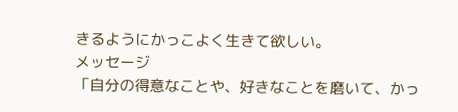きるようにかっこよく生きて欲しい。
メッセージ
「自分の得意なことや、好きなことを磨いて、かっ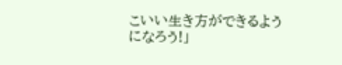こいい生き方ができるようになろう!」